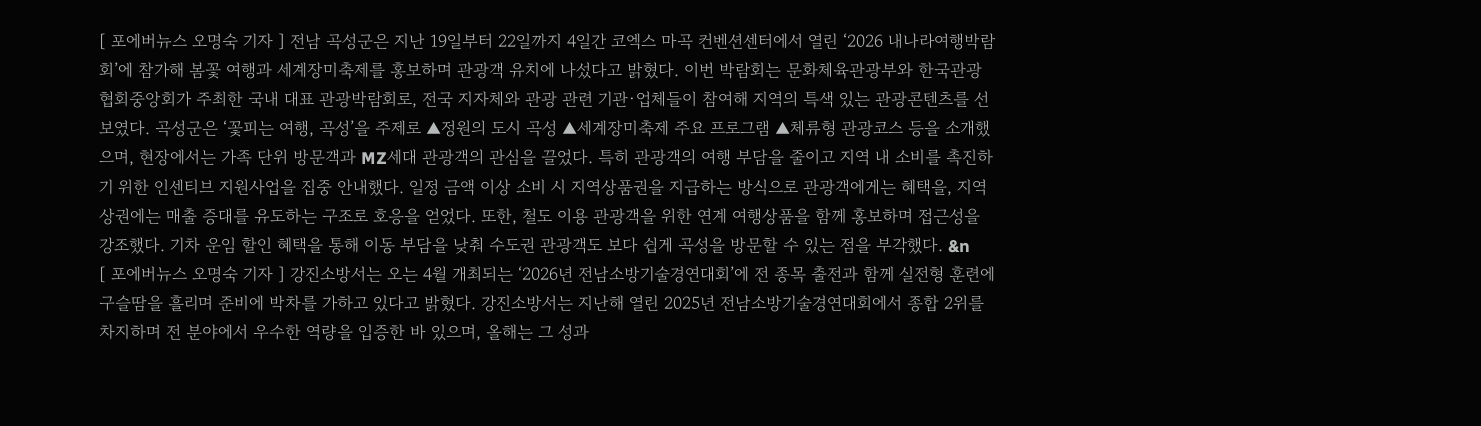[ 포에버뉴스 오명숙 기자 ] 전남 곡성군은 지난 19일부터 22일까지 4일간 코엑스 마곡 컨벤션센터에서 열린 ‘2026 내나라여행박람회’에 참가해 봄꽃 여행과 세계장미축제를 홍보하며 관광객 유치에 나섰다고 밝혔다. 이번 박람회는 문화체육관광부와 한국관광협회중앙회가 주최한 국내 대표 관광박람회로, 전국 지자체와 관광 관련 기관·업체들이 참여해 지역의 특색 있는 관광콘텐츠를 선보였다. 곡성군은 ‘꽃피는 여행, 곡성’을 주제로 ▲정원의 도시 곡성 ▲세계장미축제 주요 프로그램 ▲체류형 관광코스 등을 소개했으며, 현장에서는 가족 단위 방문객과 MZ세대 관광객의 관심을 끌었다. 특히 관광객의 여행 부담을 줄이고 지역 내 소비를 촉진하기 위한 인센티브 지원사업을 집중 안내했다. 일정 금액 이상 소비 시 지역상품권을 지급하는 방식으로 관광객에게는 혜택을, 지역 상권에는 매출 증대를 유도하는 구조로 호응을 얻었다. 또한, 철도 이용 관광객을 위한 연계 여행상품을 함께 홍보하며 접근성을 강조했다. 기차 운임 할인 혜택을 통해 이동 부담을 낮춰 수도권 관광객도 보다 쉽게 곡성을 방문할 수 있는 점을 부각했다. &n
[ 포에버뉴스 오명숙 기자 ] 강진소방서는 오는 4월 개최되는 ‘2026년 전남소방기술경연대회’에 전 종목 출전과 함께 실전형 훈련에 구슬땀을 흘리며 준비에 박차를 가하고 있다고 밝혔다. 강진소방서는 지난해 열린 2025년 전남소방기술경연대회에서 종합 2위를 차지하며 전 분야에서 우수한 역량을 입증한 바 있으며, 올해는 그 성과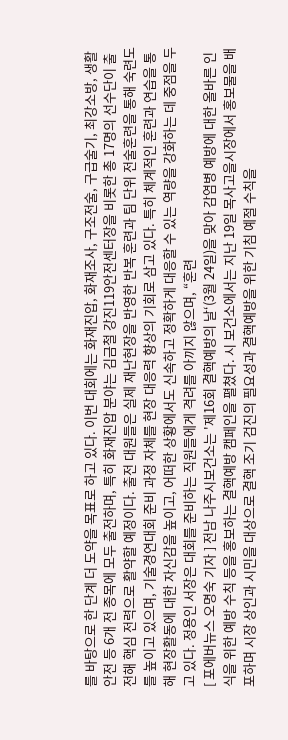를 바탕으로 한 단계 더 도약을 목표로 하고 있다. 이번 대회에는 화재진압, 화재조사, 구조전술, 구급술기, 최강소방, 생활안전 등 6개 전 종목에 모두 출전하며, 특히 화재진압 분야는 김금철 강진119안전센터장을 비롯한 총 17명의 선수단이 출전해 핵심 전력으로 활약할 예정이다. 출전 대원들은 실제 재난현장을 반영한 반복 훈련과 팀 단위 전술훈련을 통해 숙련도를 높이고 있으며, 기술경연대회 준비 과정 자체를 현장 대응력 향상의 기회로 삼고 있다. 특히 체계적인 훈련과 연습을 통해 현장활동에 대한 자신감을 높이고, 어떠한 상황에서도 신속하고 정확하게 대응할 수 있는 역량을 강화하는 데 중점을 두고 있다. 정용인 서장은 대회를 준비하는 직원들에게 격려를 아끼지 않으며, “훈련
[ 포에버뉴스 오명숙 기자 ] 전남 나주시보건소는 '제16회 결핵예방의 날‘(3월 24일)을 맞아 감염병 예방에 대한 올바른 인식을 위한 예방 수칙 등을 홍보하는 결핵예방 캠페인을 펼쳤다. 시 보건소에서는 지난 19일 목사고을시장에서 홍보물을 배포하며 시장 상인과 시민을 대상으로 결핵 조기 검진의 필요성과 결핵예방을 위한 기침 예절 수칙을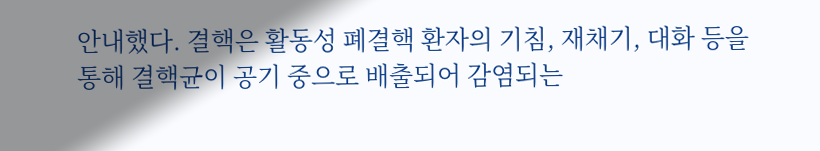안내했다. 결핵은 활동성 폐결핵 환자의 기침, 재채기, 대화 등을 통해 결핵균이 공기 중으로 배출되어 감염되는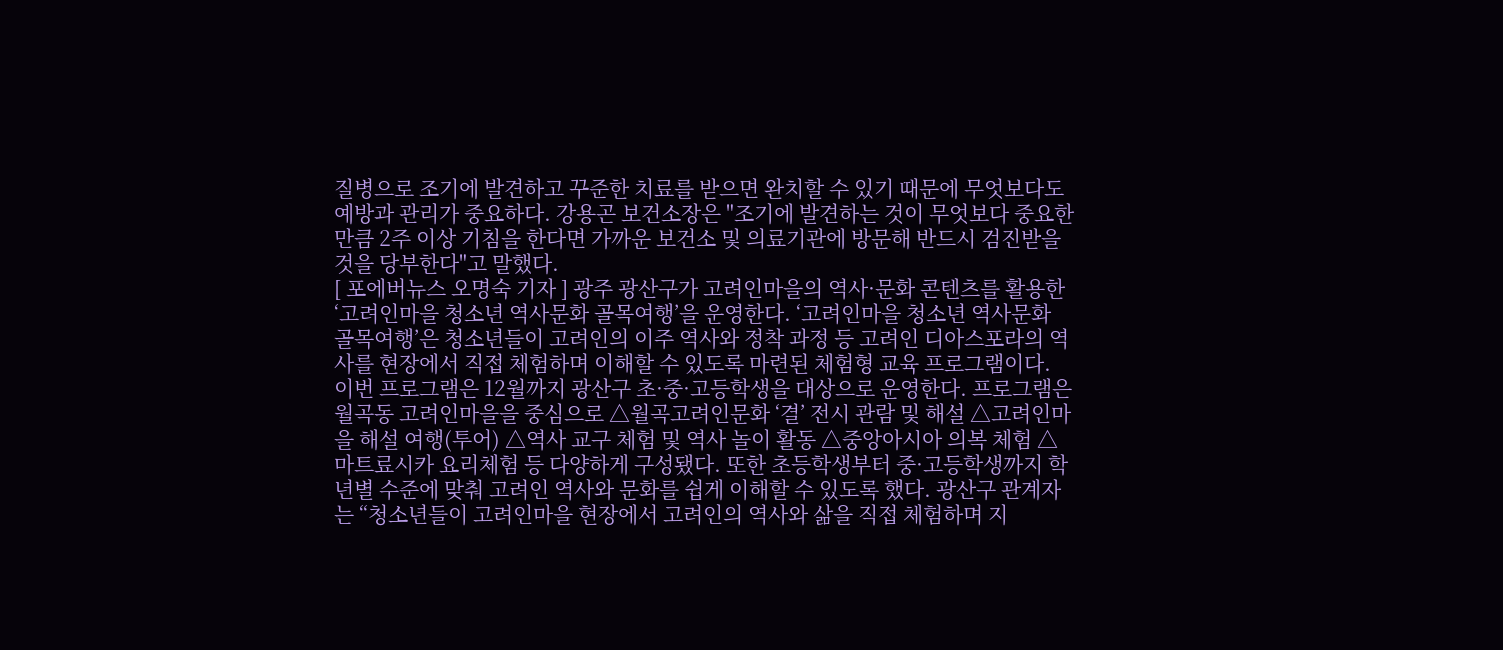질병으로 조기에 발견하고 꾸준한 치료를 받으면 완치할 수 있기 때문에 무엇보다도 예방과 관리가 중요하다. 강용곤 보건소장은 "조기에 발견하는 것이 무엇보다 중요한 만큼 2주 이상 기침을 한다면 가까운 보건소 및 의료기관에 방문해 반드시 검진받을 것을 당부한다"고 말했다.
[ 포에버뉴스 오명숙 기자 ] 광주 광산구가 고려인마을의 역사·문화 콘텐츠를 활용한 ‘고려인마을 청소년 역사문화 골목여행’을 운영한다. ‘고려인마을 청소년 역사문화 골목여행’은 청소년들이 고려인의 이주 역사와 정착 과정 등 고려인 디아스포라의 역사를 현장에서 직접 체험하며 이해할 수 있도록 마련된 체험형 교육 프로그램이다. 이번 프로그램은 12월까지 광산구 초·중·고등학생을 대상으로 운영한다. 프로그램은 월곡동 고려인마을을 중심으로 △월곡고려인문화 ‘결’ 전시 관람 및 해설 △고려인마을 해설 여행(투어) △역사 교구 체험 및 역사 놀이 활동 △중앙아시아 의복 체험 △마트료시카 요리체험 등 다양하게 구성됐다. 또한 초등학생부터 중·고등학생까지 학년별 수준에 맞춰 고려인 역사와 문화를 쉽게 이해할 수 있도록 했다. 광산구 관계자는 “청소년들이 고려인마을 현장에서 고려인의 역사와 삶을 직접 체험하며 지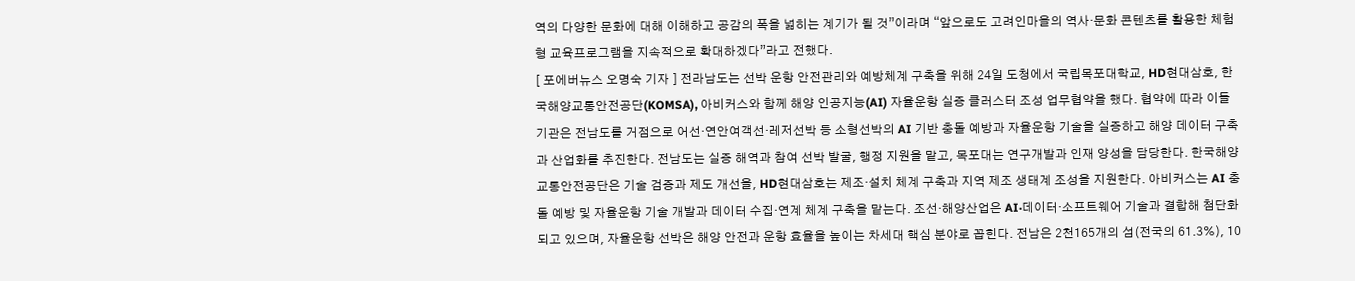역의 다양한 문화에 대해 이해하고 공감의 폭을 넓히는 계기가 될 것”이라며 “앞으로도 고려인마을의 역사·문화 콘텐츠를 활용한 체험형 교육프로그램을 지속적으로 확대하겠다”라고 전했다.
[ 포에버뉴스 오명숙 기자 ] 전라남도는 선박 운항 안전관리와 예방체계 구축을 위해 24일 도청에서 국립목포대학교, HD현대삼호, 한국해양교통안전공단(KOMSA), 아비커스와 함께 해양 인공지능(AI) 자율운항 실증 클러스터 조성 업무협약을 했다. 협약에 따라 이들 기관은 전남도를 거점으로 어선·연안여객선·레저선박 등 소형선박의 AI 기반 충돌 예방과 자율운항 기술을 실증하고 해양 데이터 구축과 산업화를 추진한다. 전남도는 실증 해역과 참여 선박 발굴, 행정 지원을 맡고, 목포대는 연구개발과 인재 양성을 담당한다. 한국해양교통안전공단은 기술 검증과 제도 개선을, HD현대삼호는 제조·설치 체계 구축과 지역 제조 생태계 조성을 지원한다. 아비커스는 AI 충돌 예방 및 자율운항 기술 개발과 데이터 수집·연계 체계 구축을 맡는다. 조선·해양산업은 AI·데이터·소프트웨어 기술과 결합해 첨단화되고 있으며, 자율운항 선박은 해양 안전과 운항 효율을 높이는 차세대 핵심 분야로 꼽힌다. 전남은 2천165개의 섬(전국의 61.3%), 10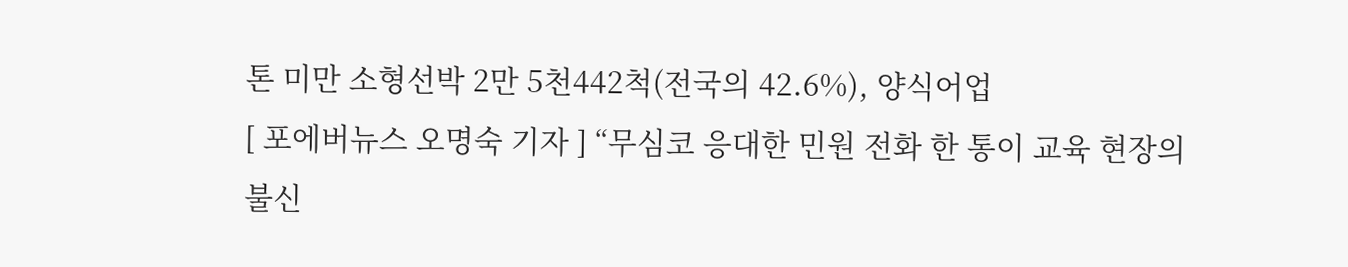톤 미만 소형선박 2만 5천442척(전국의 42.6%), 양식어업
[ 포에버뉴스 오명숙 기자 ] “무심코 응대한 민원 전화 한 통이 교육 현장의 불신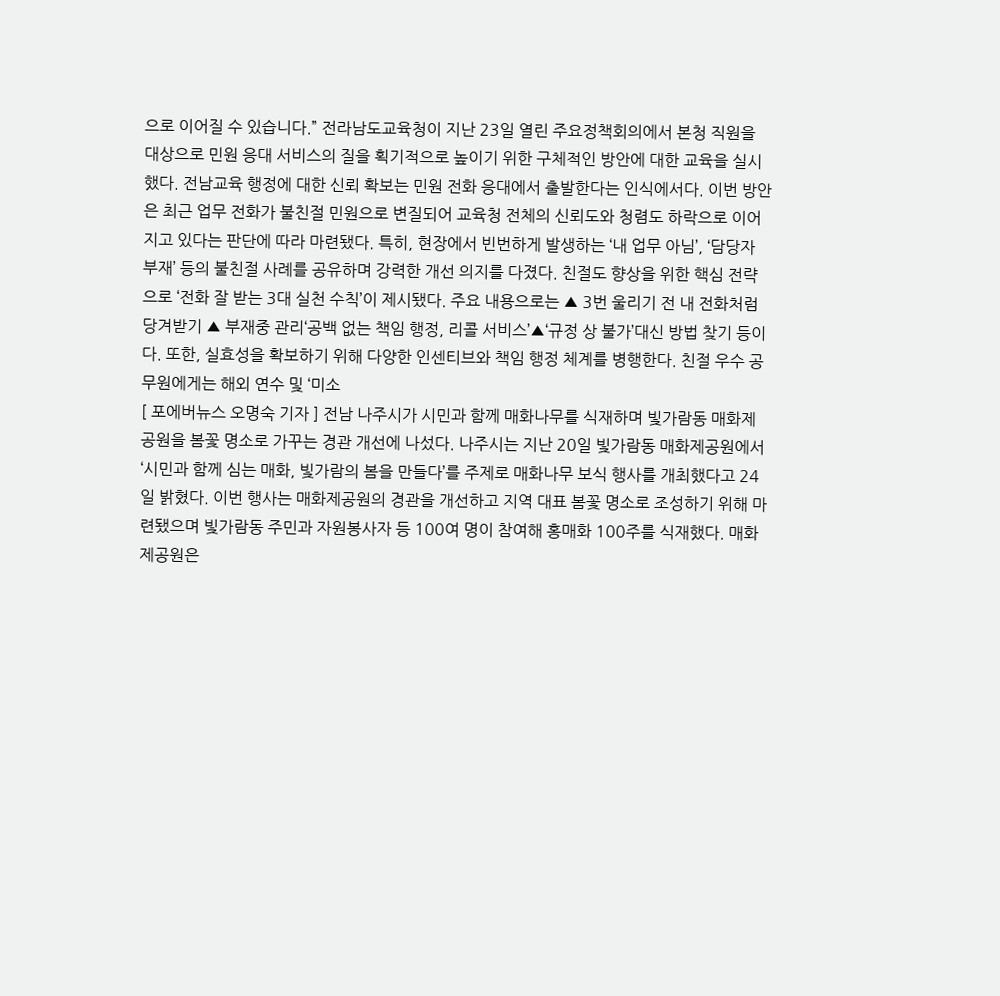으로 이어질 수 있습니다.” 전라남도교육청이 지난 23일 열린 주요정책회의에서 본청 직원을 대상으로 민원 응대 서비스의 질을 획기적으로 높이기 위한 구체적인 방안에 대한 교육을 실시했다. 전남교육 행정에 대한 신뢰 확보는 민원 전화 응대에서 출발한다는 인식에서다. 이번 방안은 최근 업무 전화가 불친절 민원으로 변질되어 교육청 전체의 신뢰도와 청렴도 하락으로 이어지고 있다는 판단에 따라 마련됐다. 특히, 현장에서 빈번하게 발생하는 ‘내 업무 아님’, ‘담당자 부재’ 등의 불친절 사례를 공유하며 강력한 개선 의지를 다졌다. 친절도 향상을 위한 핵심 전략으로 ‘전화 잘 받는 3대 실천 수칙’이 제시됐다. 주요 내용으로는 ▲ 3번 울리기 전 내 전화처럼 당겨받기 ▲ 부재중 관리‘공백 없는 책임 행정, 리콜 서비스’▲‘규정 상 불가’대신 방법 찾기 등이다. 또한, 실효성을 확보하기 위해 다양한 인센티브와 책임 행정 체계를 병행한다. 친절 우수 공무원에게는 해외 연수 및 ‘미소
[ 포에버뉴스 오명숙 기자 ] 전남 나주시가 시민과 함께 매화나무를 식재하며 빛가람동 매화제공원을 봄꽃 명소로 가꾸는 경관 개선에 나섰다. 나주시는 지난 20일 빛가람동 매화제공원에서 ‘시민과 함께 심는 매화, 빛가람의 봄을 만들다’를 주제로 매화나무 보식 행사를 개최했다고 24일 밝혔다. 이번 행사는 매화제공원의 경관을 개선하고 지역 대표 봄꽃 명소로 조성하기 위해 마련됐으며 빛가람동 주민과 자원봉사자 등 100여 명이 참여해 홍매화 100주를 식재했다. 매화제공원은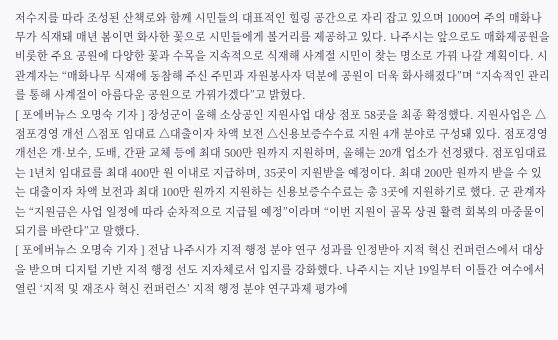저수지를 따라 조성된 산책로와 함께 시민들의 대표적인 힐링 공간으로 자리 잡고 있으며 1000여 주의 매화나무가 식재돼 매년 봄이면 화사한 꽃으로 시민들에게 볼거리를 제공하고 있다. 나주시는 앞으로도 매화제공원을 비롯한 주요 공원에 다양한 꽃과 수목을 지속적으로 식재해 사계절 시민이 찾는 명소로 가꿔 나갈 계획이다. 시 관계자는 “매화나무 식재에 동참해 주신 주민과 자원봉사자 덕분에 공원이 더욱 화사해졌다”며 “지속적인 관리를 통해 사계절이 아름다운 공원으로 가꿔가겠다”고 밝혔다.
[ 포에버뉴스 오명숙 기자 ] 장성군이 올해 소상공인 지원사업 대상 점포 58곳을 최종 확정했다. 지원사업은 △점포경영 개선 △점포 임대료 △대출이자 차액 보전 △신용보증수수료 지원 4개 분야로 구성돼 있다. 점포경영 개선은 개·보수, 도배, 간판 교체 등에 최대 500만 원까지 지원하며, 올해는 20개 업소가 선정됐다. 점포임대료는 1년치 임대료를 최대 400만 원 이내로 지급하며, 35곳이 지원받을 예정이다. 최대 200만 원까지 받을 수 있는 대출이자 차액 보전과 최대 100만 원까지 지원하는 신용보증수수료는 총 3곳에 지원하기로 했다. 군 관계자는 “지원금은 사업 일정에 따라 순차적으로 지급될 예정”이라며 “이번 지원이 골목 상권 활력 회복의 마중물이 되기를 바란다”고 말했다.
[ 포에버뉴스 오명숙 기자 ] 전남 나주시가 지적 행정 분야 연구 성과를 인정받아 지적 혁신 컨퍼런스에서 대상을 받으며 디지털 기반 지적 행정 선도 지자체로서 입지를 강화했다. 나주시는 지난 19일부터 이틀간 여수에서 열린 ‘지적 및 재조사 혁신 컨퍼런스’ 지적 행정 분야 연구과제 평가에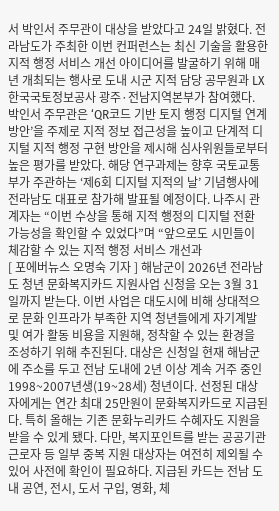서 박인서 주무관이 대상을 받았다고 24일 밝혔다. 전라남도가 주최한 이번 컨퍼런스는 최신 기술을 활용한 지적 행정 서비스 개선 아이디어를 발굴하기 위해 매년 개최되는 행사로 도내 시군 지적 담당 공무원과 LX한국국토정보공사 광주·전남지역본부가 참여했다. 박인서 주무관은 ‘QR코드 기반 토지 행정 디지털 연계 방안’을 주제로 지적 정보 접근성을 높이고 단계적 디지털 지적 행정 구현 방안을 제시해 심사위원들로부터 높은 평가를 받았다. 해당 연구과제는 향후 국토교통부가 주관하는 ‘제6회 디지털 지적의 날’ 기념행사에 전라남도 대표로 참가해 발표될 예정이다. 나주시 관계자는 “이번 수상을 통해 지적 행정의 디지털 전환 가능성을 확인할 수 있었다”며 “앞으로도 시민들이 체감할 수 있는 지적 행정 서비스 개선과
[ 포에버뉴스 오명숙 기자 ] 해남군이 2026년 전라남도 청년 문화복지카드 지원사업 신청을 오는 3월 31일까지 받는다. 이번 사업은 대도시에 비해 상대적으로 문화 인프라가 부족한 지역 청년들에게 자기계발 및 여가 활동 비용을 지원해, 정착할 수 있는 환경을 조성하기 위해 추진된다. 대상은 신청일 현재 해남군에 주소를 두고 전남 도내에 2년 이상 계속 거주 중인 1998~2007년생(19~28세) 청년이다. 선정된 대상자에게는 연간 최대 25만원이 문화복지카드로 지급된다. 특히 올해는 기존 문화누리카드 수혜자도 지원을 받을 수 있게 됐다. 다만, 복지포인트를 받는 공공기관 근로자 등 일부 중복 지원 대상자는 여전히 제외될 수 있어 사전에 확인이 필요하다. 지급된 카드는 전남 도내 공연, 전시, 도서 구입, 영화, 체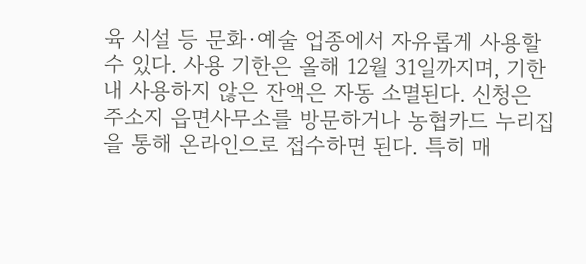육 시설 등 문화·예술 업종에서 자유롭게 사용할 수 있다. 사용 기한은 올해 12월 31일까지며, 기한 내 사용하지 않은 잔액은 자동 소멸된다. 신청은 주소지 읍면사무소를 방문하거나 농협카드 누리집을 통해 온라인으로 접수하면 된다. 특히 매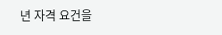년 자격 요건을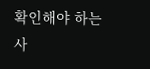확인해야 하는 사